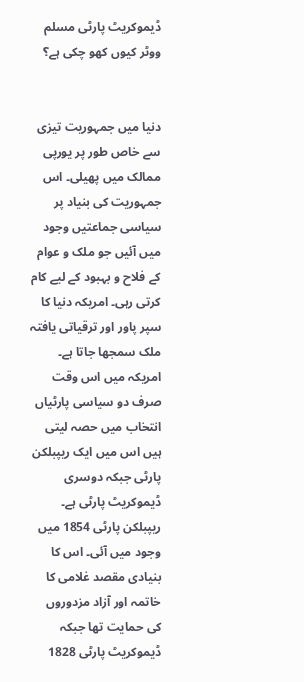ڈیموکریٹ پارٹی مسلم ووٹر کیوں کھو چکی ہے؟


دنیا میں جمہوریت تیزی سے خاص طور پر یورپی ممالک میں پھیلی۔ اس جمہوریت کی بنیاد پر سیاسی جماعتیں وجود میں آئیں جو ملک و عوام کے فلاح و بہبود کے لیے کام کرتی رہی۔ امریکہ دنیا کا سپر پاور اور ترقیاتی یافتہ ملک سمجھا جاتا ہے۔ امریکہ میں اس وقت صرف دو سیاسی پارٹیاں انتخاب میں حصہ لیتی ہیں اس میں ایک ریپبلکن پارٹی جبکہ دوسری ڈیموکریٹ پارٹی ہے۔ ریپبلکن پارٹی 1854 میں وجود میں آئی۔ اس کا بنیادی مقصد غلامی کا خاتمہ اور آزاد مزدوروں کی حمایت تھا جبکہ ڈیموکریٹ پارٹی 1828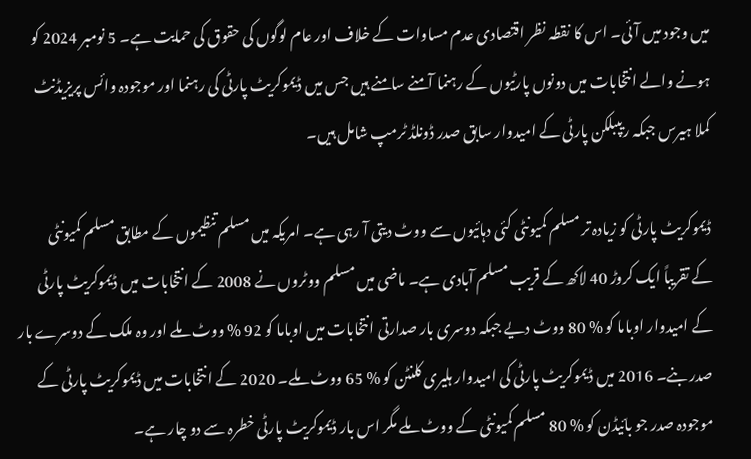میں وجود میں آئی۔ اس کا نقطہ نظر اقتصادی عدم مساوات کے خلاف اور عام لوگوں کی حقوق کی حمایت ہے۔ 5 نومبر 2024 کو ہونے والے انتخابات میں دونوں پارٹیوں کے رہنما آمنے سامنے ہیں جس میں ڈیموکریٹ پارٹی کی رہنما اور موجودہ وائس پریزیڈنٹ کملا ہیرس جبکہ ریپبلکن پارٹی کے امیدوار سابق صدر ڈونلڈ ٹرمپ شامل ہیں۔

ڈیموکریٹ پارٹی کو زیادہ تر مسلم کمیونٹی کئی دہائیوں سے ووٹ دیتی آ رہی ہے۔ امریکہ میں مسلم تنظیموں کے مطابق مسلم کمیونٹی کے تقریباً ایک کروڑ 40 لاکھ کے قریب مسلم آبادی ہے۔ ماضی میں مسلم ووٹروں نے 2008 کے انتخابات میں ڈیموکریٹ پارٹی کے امیدوار اوباما کو % 80 ووٹ دیے جبکہ دوسری بار صدارتی انتخابات میں اوباما کو 92 % ووٹ ملے اور وہ ملک کے دوسرے بار صدر بنے۔ 2016 میں ڈیموکریٹ پارٹی کی امیدوار ہلیری کلنٹن کو % 65 ووٹ ملے۔ 2020 کے انتخابات میں ڈیموکریٹ پارٹی کے موجودہ صدر جو بائیڈن کو % 80 مسلم کمیونٹی کے ووٹ ملے مگر اس بار ڈیموکریٹ پارٹی خطرہ سے دو چار ہے۔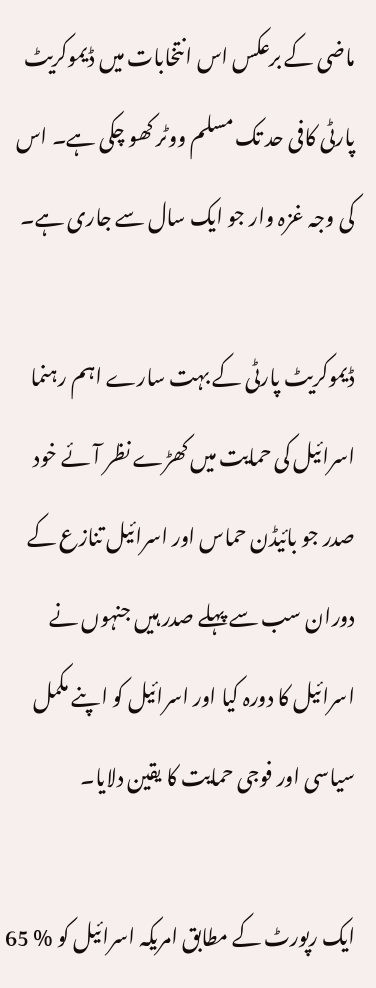ماضی کے برعکس اس انتخابات میں ڈیموکریٹ پارٹی کافی حد تک مسلم ووٹر کھو چکی ہے۔ اس کی وجہ غزہ وار جو ایک سال سے جاری ہے۔

ڈیموکریٹ پارٹی کے بہت سارے اہم رہنما اسرائیل کی حمایت میں کھڑے نظر آئے خود صدر جو بائیڈن حماس اور اسرائیل تنازع کے دوران سب سے پہلے صدر ہیں جنہوں نے اسرائیل کا دورہ کیا اور اسرائیل کو اپنے مکمل سیاسی اور فوجی حمایت کا یقین دلایا۔

ایک رپورٹ کے مطابق امریکہ اسرائیل کو % 65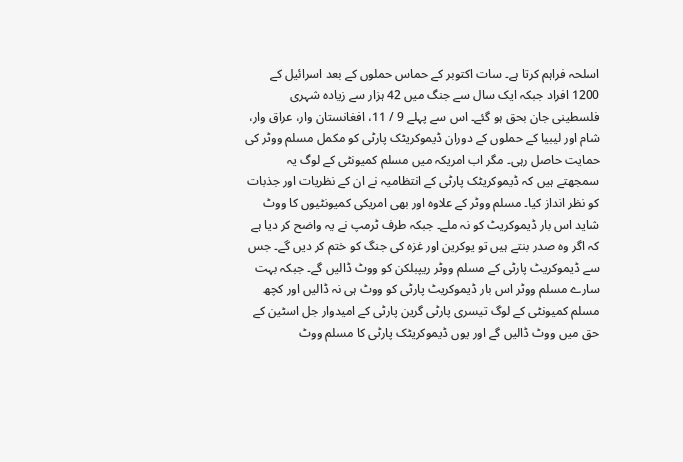اسلحہ فراہم کرتا ہے۔ سات اکتوبر کے حماس حملوں کے بعد اسرائیل کے 1200 افراد جبکہ ایک سال سے جنگ میں 42 ہزار سے زیادہ شہری فلسطینی جان بحق ہو گئے۔ اس سے پہلے 9 / 11، افغانستان وار، عراق وار، شام اور لیبیا کے حملوں کے دوران ڈیموکریٹک پارٹی کو مکمل مسلم ووٹر کی حمایت حاصل رہی۔ مگر اب امریکہ میں مسلم کمیونٹی کے لوگ یہ سمجھتے ہیں کہ ڈیموکریٹک پارٹی کے انتظامیہ نے ان کے نظریات اور جذبات کو نظر انداز کیا۔ مسلم ووٹر کے علاوہ اور بھی امریکی کمیونٹیوں کا ووٹ شاید اس بار ڈیموکریٹ کو نہ ملے۔ جبکہ طرف ٹرمپ نے یہ واضح کر دیا ہے کہ اگر وہ صدر بنتے ہیں تو یوکرین اور غزہ کی جنگ کو ختم کر دیں گے۔ جس سے ڈیموکریٹ پارٹی کے مسلم ووٹر ریپبلکن کو ووٹ ڈالیں گے۔ جبکہ بہت سارے مسلم ووٹر اس بار ڈیموکریٹ پارٹی کو ووٹ ہی نہ ڈالیں اور کچھ مسلم کمیونٹی کے لوگ تیسری پارٹی گرین پارٹی کے امیدوار جل اسٹین کے حق میں ووٹ ڈالیں گے اور یوں ڈیموکریٹک پارٹی کا مسلم ووٹ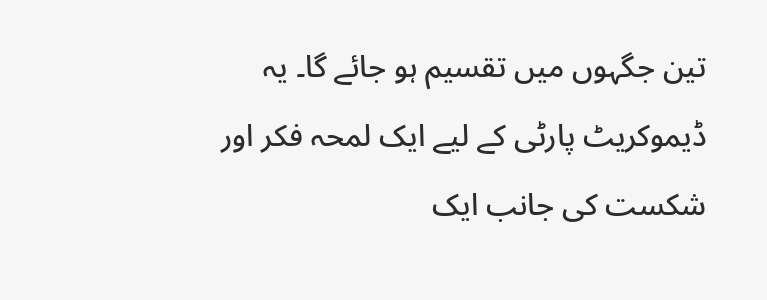تین جگہوں میں تقسیم ہو جائے گا۔ یہ ڈیموکریٹ پارٹی کے لیے ایک لمحہ فکر اور شکست کی جانب ایک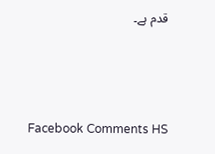قدم ہے۔



Facebook Comments HS